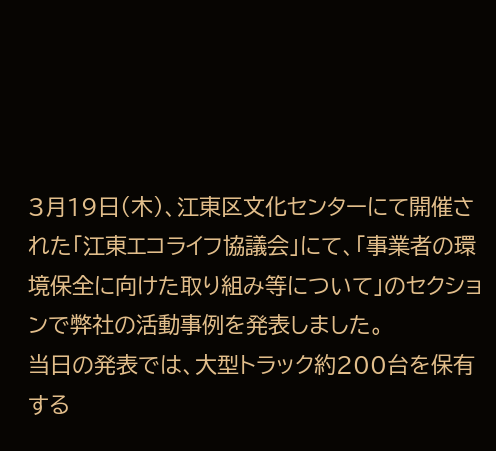3月19日(木)、江東区文化センターにて開催された「江東エコライフ協議会」にて、「事業者の環境保全に向けた取り組み等について」のセクションで弊社の活動事例を発表しました。
当日の発表では、大型トラック約200台を保有する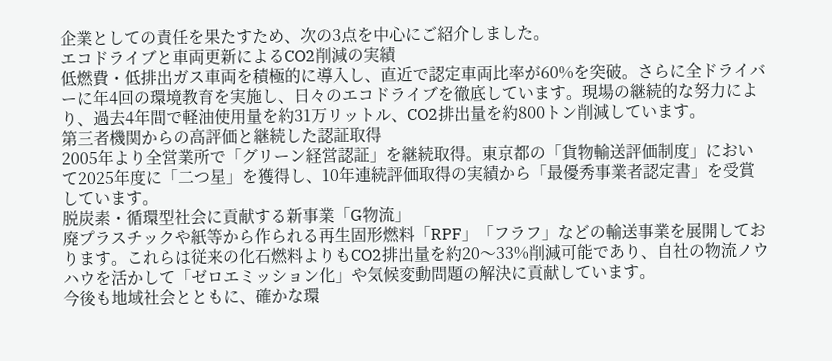企業としての責任を果たすため、次の3点を中心にご紹介しました。
エコドライブと車両更新によるCO2削減の実績
低燃費・低排出ガス車両を積極的に導入し、直近で認定車両比率が60%を突破。さらに全ドライバーに年4回の環境教育を実施し、日々のエコドライブを徹底しています。現場の継続的な努力により、過去4年間で軽油使用量を約31万リットル、CO2排出量を約800トン削減しています。
第三者機関からの高評価と継続した認証取得
2005年より全営業所で「グリーン経営認証」を継続取得。東京都の「貨物輸送評価制度」において2025年度に「二つ星」を獲得し、10年連続評価取得の実績から「最優秀事業者認定書」を受賞しています。
脱炭素・循環型社会に貢献する新事業「G物流」
廃プラスチックや紙等から作られる再生固形燃料「RPF」「フラフ」などの輸送事業を展開しております。これらは従来の化石燃料よりもCO2排出量を約20〜33%削減可能であり、自社の物流ノウハウを活かして「ゼロエミッション化」や気候変動問題の解決に貢献しています。
今後も地域社会とともに、確かな環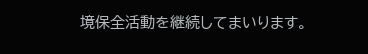境保全活動を継続してまいります。